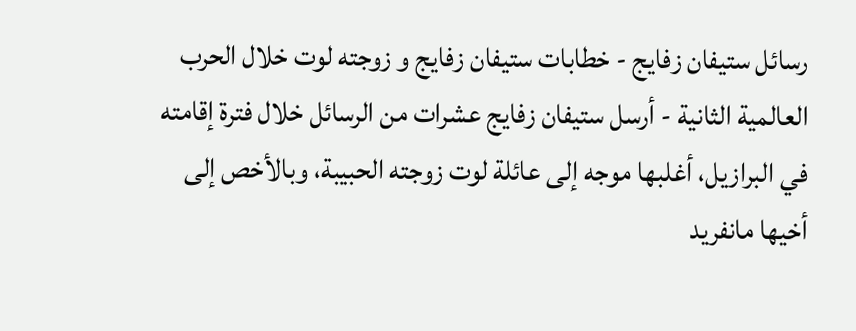رسائل ستيفان زفايج - خطابات ستيفان زفايج و زوجته لوت خلال الحرب العالمية الثانية - أرسل ستيفان زفايج عشرات من الرسائل خلال فترة إقامته في البرازيل، أغلبها موجه إلى عائلة لوت زوجته الحبيبة، وبالأخص إلى أخيها مانفريد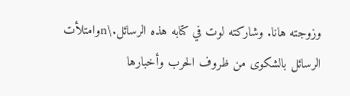وزوجته هانا. وشاركته لوت في كتابه هذه الرسائل.\nوامتلأت الرسائل بالشكوى من ظروف الحرب وأخبارها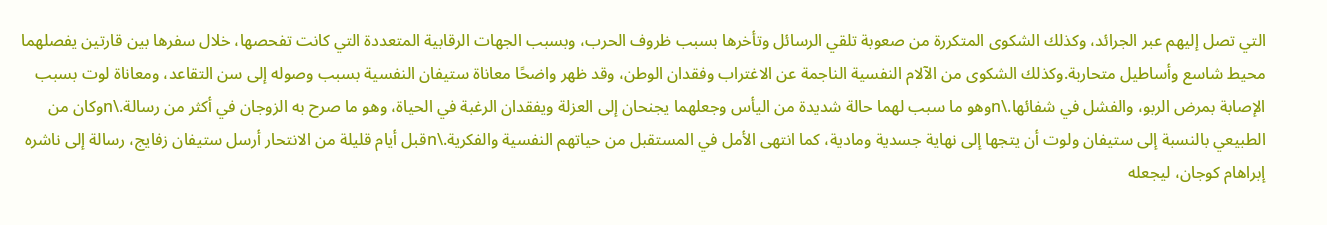التي تصل إليهم عبر الجرائد، وكذلك الشكوى المتكررة من صعوبة تلقي الرسائل وتأخرها بسبب ظروف الحرب، وبسبب الجهات الرقابية المتعددة التي كانت تفحصها، خلال سفرها بين قارتين يفصلهما محيط شاسع وأساطيل متحاربة.وكذلك الشكوى من الآلام النفسية الناجمة عن الاغتراب وفقدان الوطن، وقد ظهر واضحًا معاناة ستيفان النفسية بسبب وصوله إلى سن التقاعد، ومعاناة لوت بسبب الإصابة بمرض الربو، والفشل في شفائها.\nوهو ما سبب لهما حالة شديدة من اليأس وجعلهما يجنحان إلى العزلة ويفقدان الرغبة في الحياة، وهو ما صرح به الزوجان في أكثر من رسالة.\nوكان من الطبيعي بالنسبة إلى ستيفان ولوت أن يتجها إلى نهاية جسدية ومادية، كما انتهى الأمل في المستقبل من حياتهم النفسية والفكرية.\nقبل أيام قليلة من الانتحار أرسل ستيفان زفايج، رسالة إلى ناشره إبراهام كوجان، ليجعله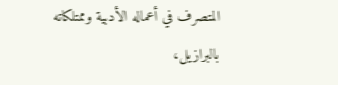المتصرف في أعماله الأدبية وممتلكاته بالبرازيل،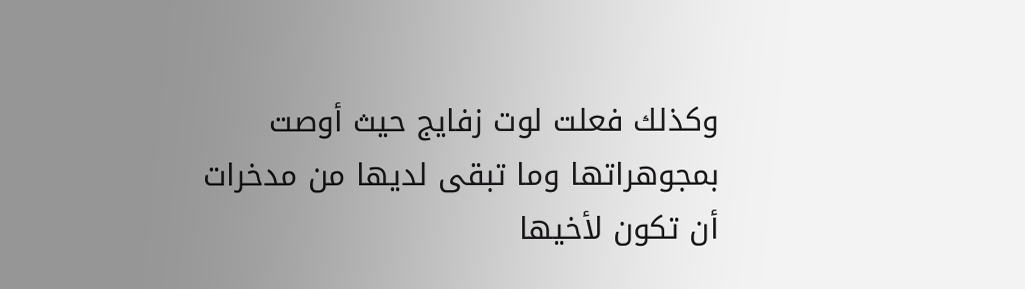وكذلك فعلت لوت زفايج حيث أوصت بمجوهراتها وما تبقى لديها من مدخرات أن تكون لأخيها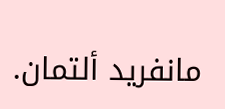مانفريد ألتمان.